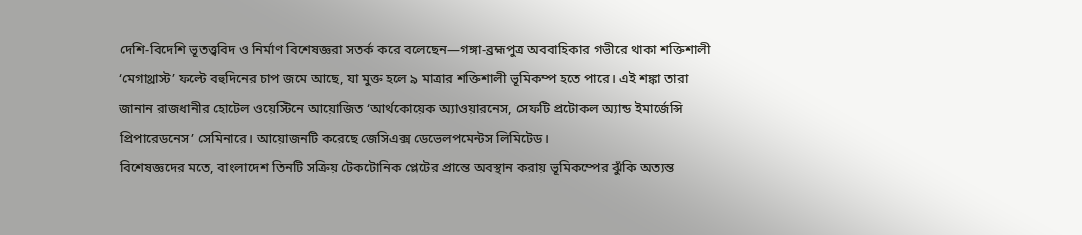দেশি-বিদেশি ভূতত্ত্ববিদ ও নির্মাণ বিশেষজ্ঞরা সতর্ক করে বলেছেন—গঙ্গা-ব্রহ্মপুত্র অববাহিকার গভীরে থাকা শক্তিশালী ‘মেগাথ্রাস্ট’ ফল্টে বহুদিনের চাপ জমে আছে, যা মুক্ত হলে ৯ মাত্রার শক্তিশালী ভূমিকম্প হতে পারে। এই শঙ্কা তারা জানান রাজধানীর হোটেল ওয়েস্টিনে আয়োজিত ‘আর্থকোয়েক অ্যাওয়ারনেস, সেফটি প্রটোকল অ্যান্ড ইমার্জেন্সি প্রিপারেডনেস’ সেমিনারে। আয়োজনটি করেছে জেসিএক্স ডেভেলপমেন্টস লিমিটেড।
বিশেষজ্ঞদের মতে, বাংলাদেশ তিনটি সক্রিয় টেকটোনিক প্লেটের প্রান্তে অবস্থান করায় ভূমিকম্পের ঝুঁকি অত্যন্ত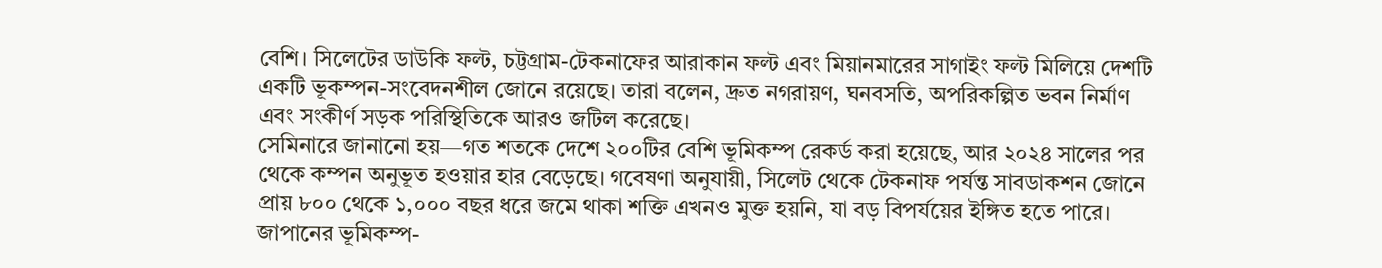বেশি। সিলেটের ডাউকি ফল্ট, চট্টগ্রাম-টেকনাফের আরাকান ফল্ট এবং মিয়ানমারের সাগাইং ফল্ট মিলিয়ে দেশটি একটি ভূকম্পন-সংবেদনশীল জোনে রয়েছে। তারা বলেন, দ্রুত নগরায়ণ, ঘনবসতি, অপরিকল্পিত ভবন নির্মাণ এবং সংকীর্ণ সড়ক পরিস্থিতিকে আরও জটিল করেছে।
সেমিনারে জানানো হয়—গত শতকে দেশে ২০০টির বেশি ভূমিকম্প রেকর্ড করা হয়েছে, আর ২০২৪ সালের পর থেকে কম্পন অনুভূত হওয়ার হার বেড়েছে। গবেষণা অনুযায়ী, সিলেট থেকে টেকনাফ পর্যন্ত সাবডাকশন জোনে প্রায় ৮০০ থেকে ১,০০০ বছর ধরে জমে থাকা শক্তি এখনও মুক্ত হয়নি, যা বড় বিপর্যয়ের ইঙ্গিত হতে পারে।
জাপানের ভূমিকম্প-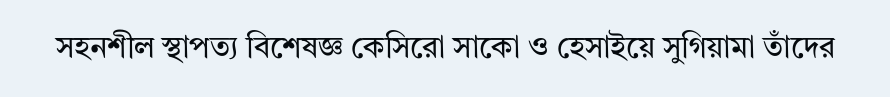সহনশীল স্থাপত্য বিশেষজ্ঞ কেসিরো সাকো ও হেসাইয়ে সুগিয়ামা তাঁদের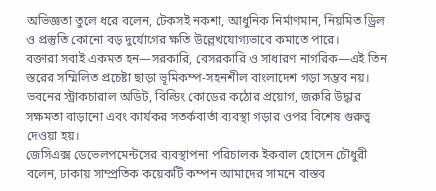অভিজ্ঞতা তুলে ধরে বলেন, টেকসই নকশা, আধুনিক নির্মাণমান, নিয়মিত ড্রিল ও প্রস্তুতি কোনো বড় দুর্যোগের ক্ষতি উল্লেখযোগ্যভাবে কমাতে পারে।
বক্তারা সবাই একমত হন—সরকারি, বেসরকারি ও সাধারণ নাগরিক—এই তিন স্তরের সম্মিলিত প্রচেষ্টা ছাড়া ভূমিকম্প-সহনশীল বাংলাদেশ গড়া সম্ভব নয়। ভবনের স্ট্রাকচারাল অডিট, বিল্ডিং কোডের কঠোর প্রয়োগ, জরুরি উদ্ধার সক্ষমতা বাড়ানো এবং কার্যকর সতর্কবার্তা ব্যবস্থা গড়ার ওপর বিশেষ গুরুত্ব দেওয়া হয়।
জেসিএক্স ডেভেলপমেন্টসের ব্যবস্থাপনা পরিচালক ইকবাল হোসেন চৌধুরী বলেন, ঢাকায় সাম্প্রতিক কয়েকটি কম্পন আমাদের সামনে বাস্তব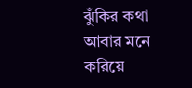ঝুঁকির কথা আবার মনে করিয়ে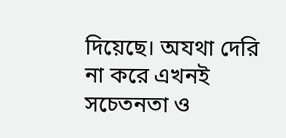দিয়েছে। অযথা দেরি না করে এখনই সচেতনতা ও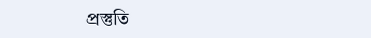প্রস্তুতি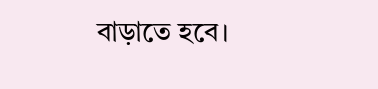বাড়াতে হবে।